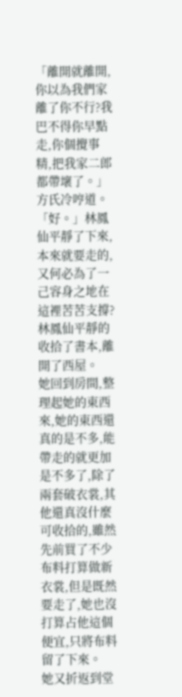「離開就離開,你以為我們家離了你不行?我巴不得你早點走,你個攪事精,把我家二郎都帶壞了。」方氏冷哼道。
「好。」林鳳仙平靜了下來,本來就要走的,又何必為了一己容身之地在這裡苦苦支撐?
林鳳仙平靜的收拾了書本,離開了西屋。
她回到房間,整理起她的東西來,她的東西還真的是不多,能帶走的就更加是不多了,除了兩套破衣裳,其他還真沒什麼可收拾的,雖然先前買了不少布料打算做新衣裳,但是既然要走了,她也沒打算占他這個便宜,只將布料留了下來。
她又折返到堂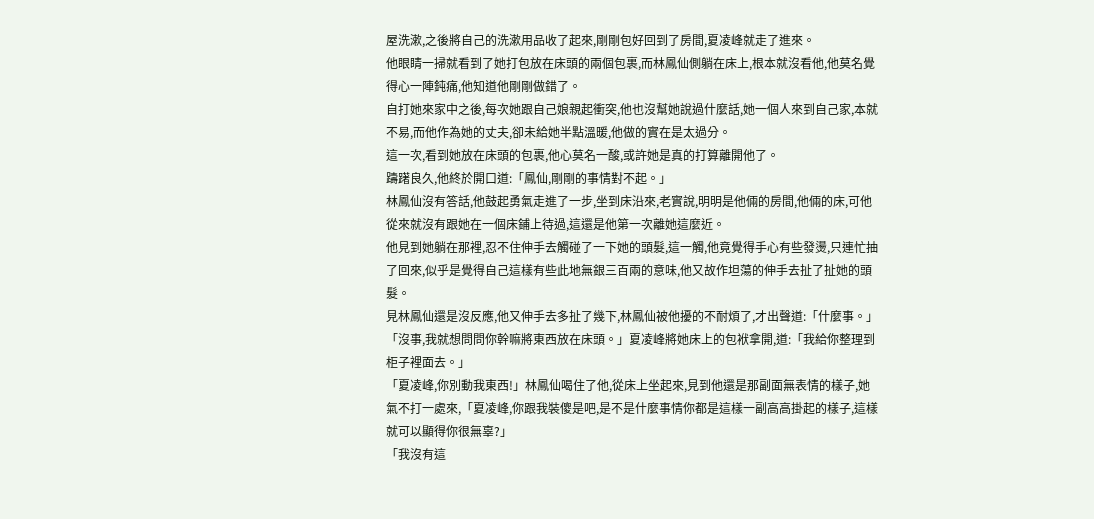屋洗漱,之後將自己的洗漱用品收了起來,剛剛包好回到了房間,夏凌峰就走了進來。
他眼睛一掃就看到了她打包放在床頭的兩個包裹,而林鳳仙側躺在床上,根本就沒看他,他莫名覺得心一陣鈍痛,他知道他剛剛做錯了。
自打她來家中之後,每次她跟自己娘親起衝突,他也沒幫她說過什麼話,她一個人來到自己家,本就不易,而他作為她的丈夫,卻未給她半點溫暖,他做的實在是太過分。
這一次,看到她放在床頭的包裹,他心莫名一酸,或許她是真的打算離開他了。
躊躇良久,他終於開口道:「鳳仙,剛剛的事情對不起。」
林鳳仙沒有答話,他鼓起勇氣走進了一步,坐到床沿來,老實說,明明是他倆的房間,他倆的床,可他從來就沒有跟她在一個床鋪上待過,這還是他第一次離她這麼近。
他見到她躺在那裡,忍不住伸手去觸碰了一下她的頭髮,這一觸,他竟覺得手心有些發燙,只連忙抽了回來,似乎是覺得自己這樣有些此地無銀三百兩的意味,他又故作坦蕩的伸手去扯了扯她的頭髮。
見林鳳仙還是沒反應,他又伸手去多扯了幾下,林鳳仙被他擾的不耐煩了,才出聲道:「什麼事。」
「沒事,我就想問問你幹嘛將東西放在床頭。」夏凌峰將她床上的包袱拿開,道:「我給你整理到柜子裡面去。」
「夏凌峰,你別動我東西!」林鳳仙喝住了他,從床上坐起來,見到他還是那副面無表情的樣子,她氣不打一處來,「夏凌峰,你跟我裝傻是吧,是不是什麼事情你都是這樣一副高高掛起的樣子,這樣就可以顯得你很無辜?」
「我沒有這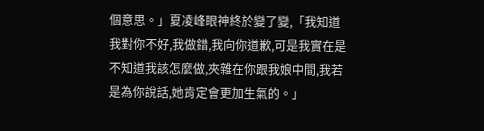個意思。」夏凌峰眼神終於變了變,「我知道我對你不好,我做錯,我向你道歉,可是我實在是不知道我該怎麼做,夾雜在你跟我娘中間,我若是為你說話,她肯定會更加生氣的。」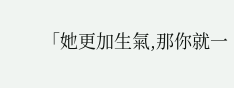「她更加生氣,那你就一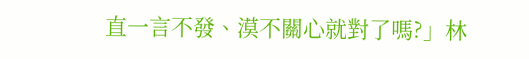直一言不發、漠不關心就對了嗎?」林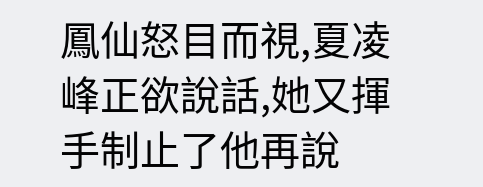鳳仙怒目而視,夏凌峰正欲說話,她又揮手制止了他再說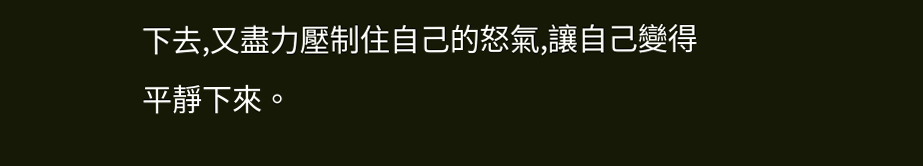下去,又盡力壓制住自己的怒氣,讓自己變得平靜下來。